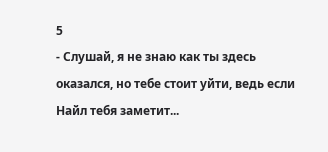5
- Слушай, я не знаю как ты здесь оказался, но тебе стоит уйти, ведь если Найл тебя заметит...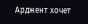Арджент хочет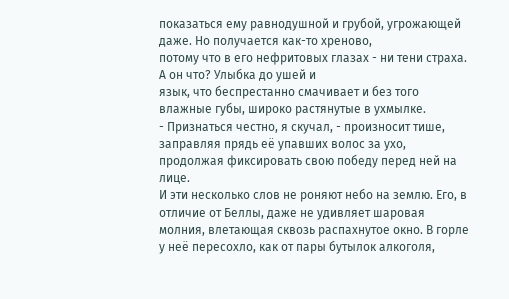показаться ему равнодушной и грубой, угрожающей даже. Но получается как-то хреново,
потому что в его нефритовых глазах - ни тени страха. А он что? Улыбка до ушей и
язык, что беспрестанно смачивает и без того влажные губы, широко растянутые в ухмылке.
- Признаться честно, я скучал, - произносит тише, заправляя прядь её упавших волос за ухо, продолжая фиксировать свою победу перед ней на лице.
И эти несколько слов не роняют небо на землю. Его, в отличие от Беллы, даже не удивляет шаровая молния, влетающая сквозь распахнутое окно. В горле у неё пересохло, как от пары бутылок алкоголя,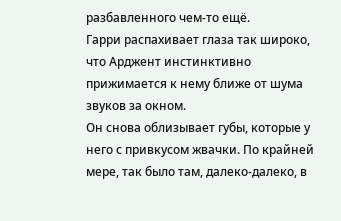разбавленного чем-то ещё.
Гарри распахивает глаза так широко, что Арджент инстинктивно прижимается к нему ближе от шума звуков за окном.
Он снова облизывает губы, которые у него с привкусом жвачки. По крайней мере, так было там, далеко-далеко, в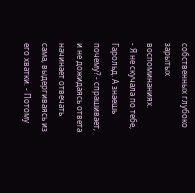собственных глубоко зарытых воспоминаниях.
- Я не скучала по тебе, Гарольд. А знаешь почему? - спрашивает, и не дожидаясь ответа начинает отвечать сама, выдергиваясь из его хватки. - Потому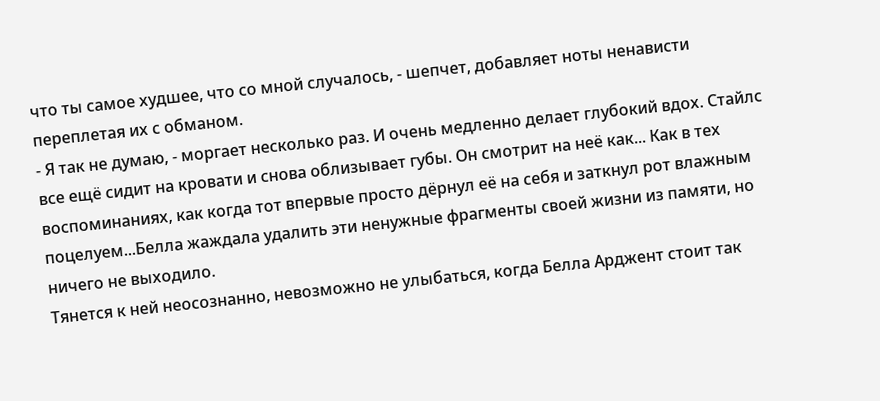что ты самое худшее, что со мной случалось, - шепчет, добавляет ноты ненависти переплетая их с обманом.
- Я так не думаю, - моргает несколько раз. И очень медленно делает глубокий вдох. Стайлс все ещё сидит на кровати и снова облизывает губы. Он смотрит на неё как... Как в тех воспоминаниях, как когда тот впервые просто дёрнул её на себя и заткнул рот влажным поцелуем...Белла жаждала удалить эти ненужные фрагменты своей жизни из памяти, но ничего не выходило.
Тянется к ней неосознанно, невозможно не улыбаться, когда Белла Арджент стоит так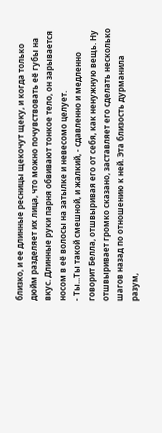близко, и ее длинные ресницы щекочут щеку, и когда только дюйм разделяет их лица, что можно почувствовать её губы на вкус. Длинные руки парня обвивают тонкое тело, он зарывается носом в её волосы на затылке и невесомо целует.
- Ты...Ты такой смешной, и жалкий, - сдавленно и медленно говорит Белла, отшвыривая его от себя, как ненужную вещь. Ну отшвыривает громко сказано, заставляет его сделать несколько шагов назад по отношению к ней. Эта близость дурманила разум,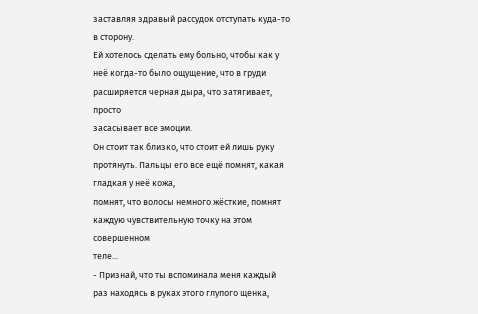заставляя здравый рассудок отступать куда-то в сторону.
Ей хотелось сделать ему больно, чтобы как у неё когда-то было ощущение, что в груди расширяется черная дыра, что затягивает, просто
засасывает все эмоции.
Он стоит так близко, что стоит ей лишь руку протянуть. Пальцы его все ещё помнят, какая гладкая у неё кожа,
помнят, что волосы немного жёсткие, помнят каждую чувствительную точку на этом совершенном
теле...
- Признай, что ты вспоминала меня каждый раз находясь в руках этого глупого щенка,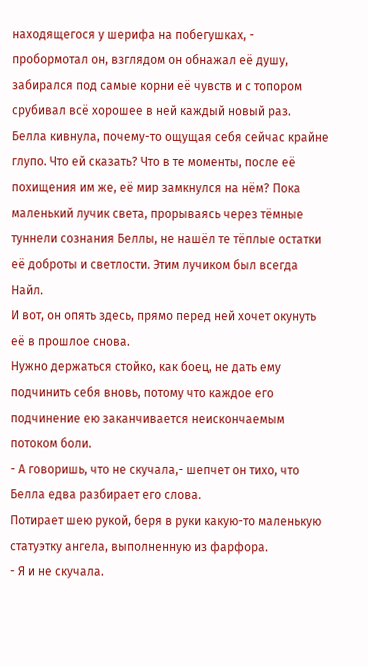находящегося у шерифа на побегушках, - пробормотал он, взглядом он обнажал её душу, забирался под самые корни её чувств и с топором срубивал всё хорошее в ней каждый новый раз.
Белла кивнула, почему-то ощущая себя сейчас крайне глупо. Что ей сказать? Что в те моменты, после её похищения им же, её мир замкнулся на нём? Пока маленький лучик света, прорываясь через тёмные туннели сознания Беллы, не нашёл те тёплые остатки её доброты и светлости. Этим лучиком был всегда Найл.
И вот, он опять здесь, прямо перед ней хочет окунуть её в прошлое снова.
Нужно держаться стойко, как боец, не дать ему подчинить себя вновь, потому что каждое его подчинение ею заканчивается неискончаемым потоком боли.
- А говоришь, что не скучала,- шепчет он тихо, что Белла едва разбирает его слова.
Потирает шею рукой, беря в руки какую-то маленькую статуэтку ангела, выполненную из фарфора.
- Я и не скучала.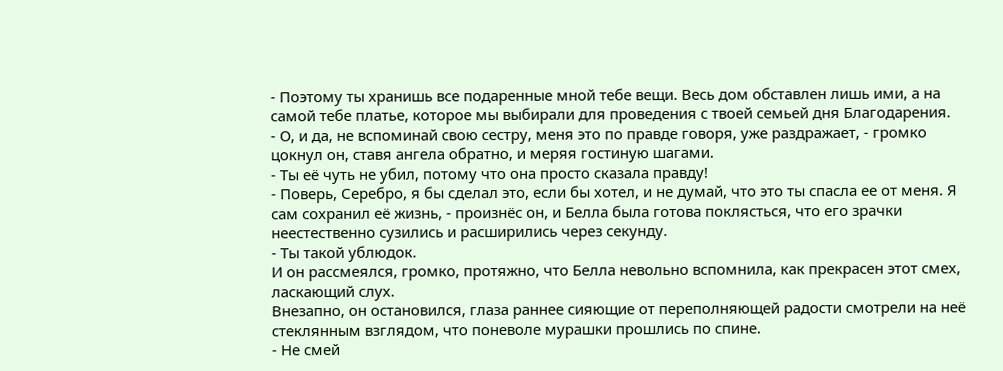- Поэтому ты хранишь все подаренные мной тебе вещи. Весь дом обставлен лишь ими, а на самой тебе платье, которое мы выбирали для проведения с твоей семьей дня Благодарения.
- О, и да, не вспоминай свою сестру, меня это по правде говоря, уже раздражает, - громко цокнул он, ставя ангела обратно, и меряя гостиную шагами.
- Ты её чуть не убил, потому что она просто сказала правду!
- Поверь, Серебро, я бы сделал это, если бы хотел, и не думай, что это ты спасла ее от меня. Я сам сохранил её жизнь, - произнёс он, и Белла была готова поклясться, что его зрачки неестественно сузились и расширились через секунду.
- Ты такой ублюдок.
И он рассмеялся, громко, протяжно, что Белла невольно вспомнила, как прекрасен этот смех, ласкающий слух.
Внезапно, он остановился, глаза раннее сияющие от переполняющей радости смотрели на неё стеклянным взглядом, что поневоле мурашки прошлись по спине.
- Не смей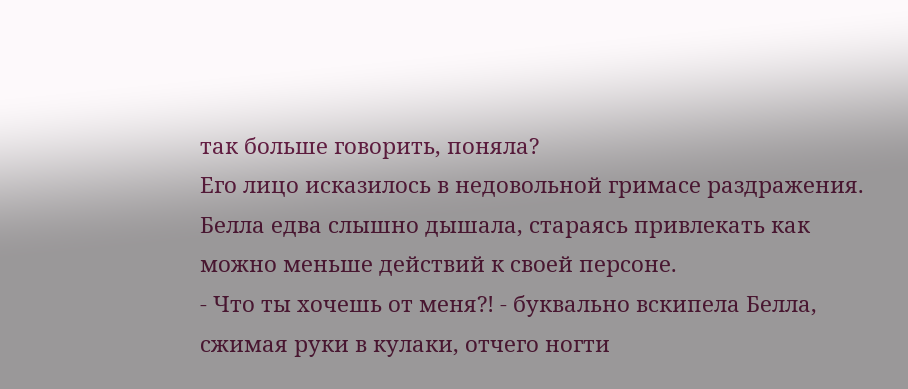так больше говорить, поняла?
Его лицо исказилось в недовольной гримасе раздражения. Белла едва слышно дышала, стараясь привлекать как можно меньше действий к своей персоне.
- Что ты хочешь от меня?! - буквально вскипела Белла, сжимая руки в кулаки, отчего ногти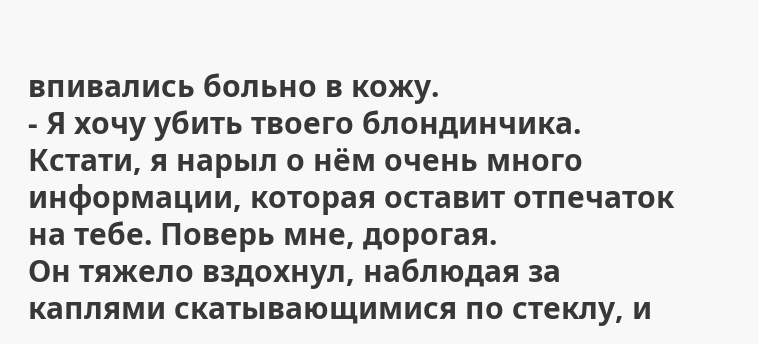впивались больно в кожу.
- Я хочу убить твоего блондинчика. Кстати, я нарыл о нём очень много информации, которая оставит отпечаток на тебе. Поверь мне, дорогая.
Он тяжело вздохнул, наблюдая за каплями скатывающимися по стеклу, и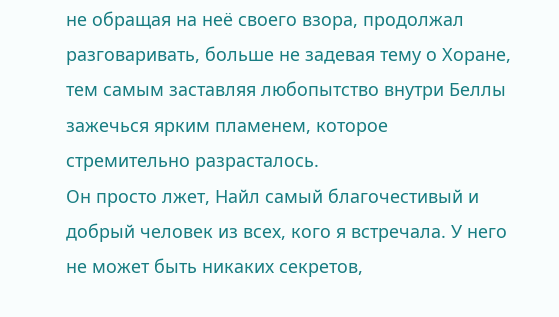не обращая на неё своего взора, продолжал разговаривать, больше не задевая тему о Хоране, тем самым заставляя любопытство внутри Беллы зажечься ярким пламенем, которое стремительно разрасталось.
Он просто лжет, Найл самый благочестивый и добрый человек из всех, кого я встречала. У него не может быть никаких секретов,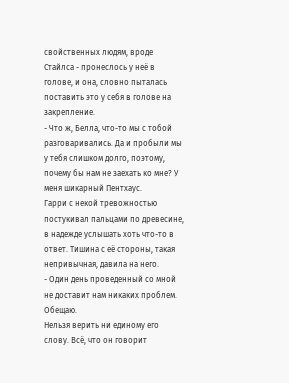свойственных людям, вроде Стайлса - пронеслось у неё в голове, и она, словно пыталась поставить это у себя в голове на закрепление.
- Что ж, Белла, что-то мы с тобой разговаривались. Да и пробыли мы у тебя слишком долго, поэтому, почему бы нам не заехать ко мне? У меня шикарный Пентхаус.
Гарри с некой тревожностью постукивал пальцами по древесине, в надежде услышать хоть что-то в ответ. Тишина с её стороны, такая непривычная, давила на него.
- Один день проведенный со мной не доставит нам никаких проблем. Обещаю.
Нельзя верить ни единому его слову. Всё, что он говорит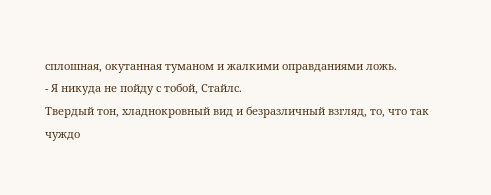сплошная, окутанная туманом и жалкими оправданиями ложь.
- Я никуда не пойду с тобой, Стайлс.
Твердый тон, хладнокровный вид и безразличный взгляд, то, что так чуждо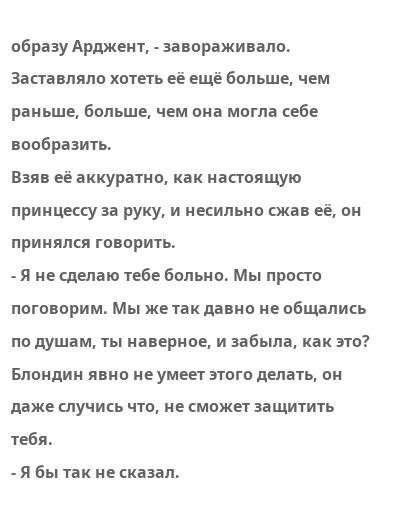образу Арджент, - завораживало. Заставляло хотеть её ещё больше, чем раньше, больше, чем она могла себе вообразить.
Взяв её аккуратно, как настоящую принцессу за руку, и несильно сжав её, он принялся говорить.
- Я не сделаю тебе больно. Мы просто поговорим. Мы же так давно не общались по душам, ты наверное, и забыла, как это? Блондин явно не умеет этого делать, он даже случись что, не сможет защитить тебя.
- Я бы так не сказал.